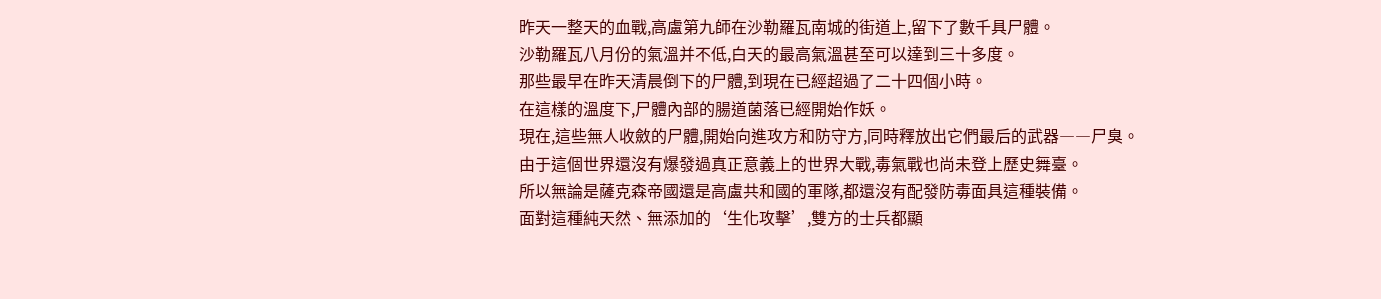昨天一整天的血戰,高盧第九師在沙勒羅瓦南城的街道上,留下了數千具尸體。
沙勒羅瓦八月份的氣溫并不低,白天的最高氣溫甚至可以達到三十多度。
那些最早在昨天清晨倒下的尸體,到現在已經超過了二十四個小時。
在這樣的溫度下,尸體內部的腸道菌落已經開始作妖。
現在,這些無人收斂的尸體,開始向進攻方和防守方,同時釋放出它們最后的武器――尸臭。
由于這個世界還沒有爆發過真正意義上的世界大戰,毒氣戰也尚未登上歷史舞臺。
所以無論是薩克森帝國還是高盧共和國的軍隊,都還沒有配發防毒面具這種裝備。
面對這種純天然、無添加的‘生化攻擊’,雙方的士兵都顯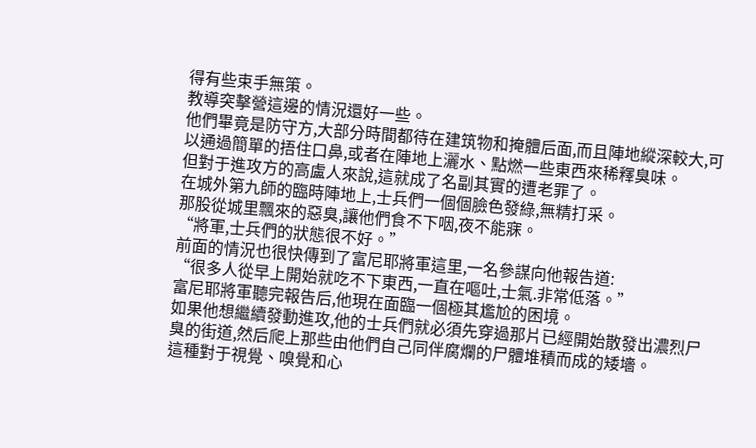得有些束手無策。
教導突擊營這邊的情況還好一些。
他們畢竟是防守方,大部分時間都待在建筑物和掩體后面,而且陣地縱深較大,可以通過簡單的捂住口鼻,或者在陣地上灑水、點燃一些東西來稀釋臭味。
但對于進攻方的高盧人來說,這就成了名副其實的遭老罪了。
在城外第九師的臨時陣地上,士兵們一個個臉色發綠,無精打采。
那股從城里飄來的惡臭,讓他們食不下咽,夜不能寐。
“將軍,士兵們的狀態很不好。”
前面的情況也很快傳到了富尼耶將軍這里,一名參謀向他報告道:
“很多人從早上開始就吃不下東西,一直在嘔吐,士氣.非常低落。”
富尼耶將軍聽完報告后,他現在面臨一個極其尷尬的困境。
如果他想繼續發動進攻,他的士兵們就必須先穿過那片已經開始散發出濃烈尸臭的街道,然后爬上那些由他們自己同伴腐爛的尸體堆積而成的矮墻。
這種對于視覺、嗅覺和心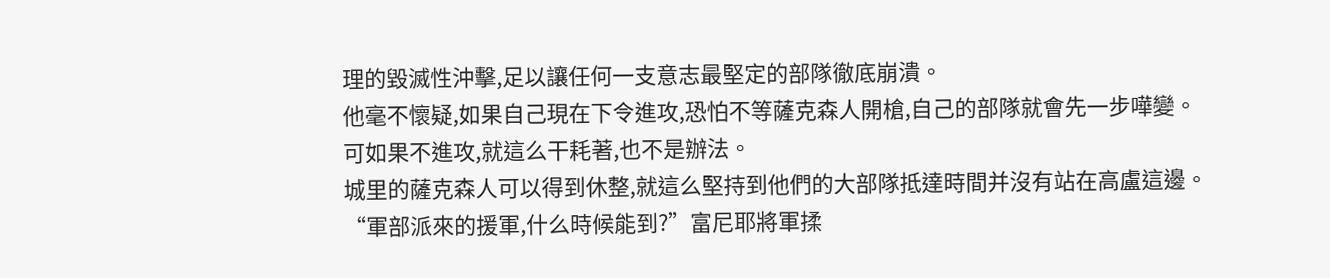理的毀滅性沖擊,足以讓任何一支意志最堅定的部隊徹底崩潰。
他毫不懷疑,如果自己現在下令進攻,恐怕不等薩克森人開槍,自己的部隊就會先一步嘩變。
可如果不進攻,就這么干耗著,也不是辦法。
城里的薩克森人可以得到休整,就這么堅持到他們的大部隊抵達時間并沒有站在高盧這邊。
“軍部派來的援軍,什么時候能到?”富尼耶將軍揉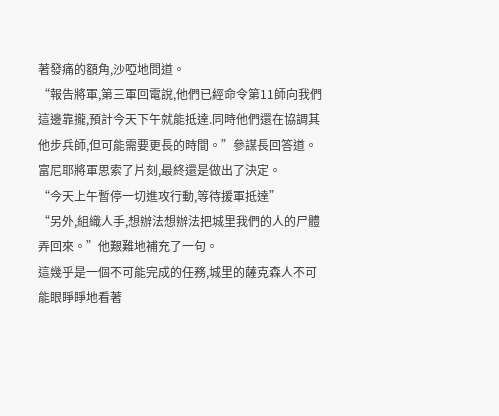著發痛的額角,沙啞地問道。
“報告將軍,第三軍回電說,他們已經命令第11師向我們這邊靠攏,預計今天下午就能抵達.同時他們還在協調其他步兵師,但可能需要更長的時間。”參謀長回答道。
富尼耶將軍思索了片刻,最終還是做出了決定。
“今天上午暫停一切進攻行動,等待援軍抵達”
“另外,組織人手,想辦法想辦法把城里我們的人的尸體弄回來。”他艱難地補充了一句。
這幾乎是一個不可能完成的任務,城里的薩克森人不可能眼睜睜地看著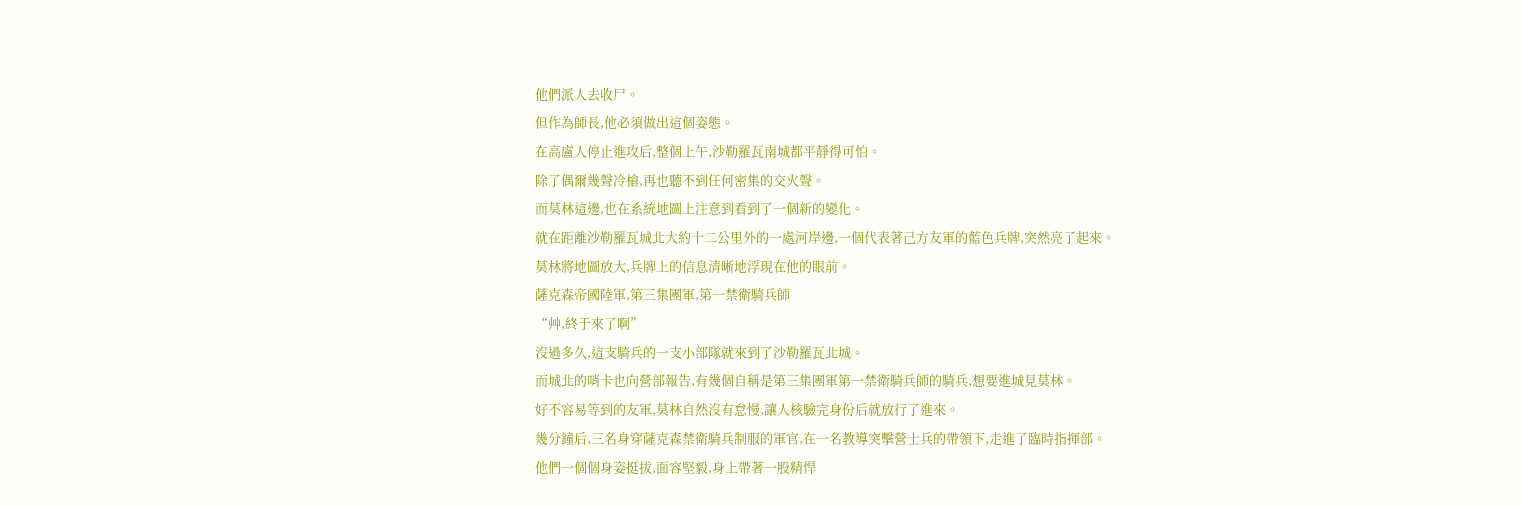他們派人去收尸。
但作為師長,他必須做出這個姿態。
在高盧人停止進攻后,整個上午,沙勒羅瓦南城都平靜得可怕。
除了偶爾幾聲冷槍,再也聽不到任何密集的交火聲。
而莫林這邊,也在系統地圖上注意到看到了一個新的變化。
就在距離沙勒羅瓦城北大約十二公里外的一處河岸邊,一個代表著己方友軍的藍色兵牌,突然亮了起來。
莫林將地圖放大,兵牌上的信息清晰地浮現在他的眼前。
薩克森帝國陸軍,第三集團軍,第一禁衛騎兵師
“艸,終于來了啊”
沒過多久,這支騎兵的一支小部隊就來到了沙勒羅瓦北城。
而城北的哨卡也向營部報告,有幾個自稱是第三集團軍第一禁衛騎兵師的騎兵,想要進城見莫林。
好不容易等到的友軍,莫林自然沒有怠慢,讓人核驗完身份后就放行了進來。
幾分鐘后,三名身穿薩克森禁衛騎兵制服的軍官,在一名教導突擊營士兵的帶領下,走進了臨時指揮部。
他們一個個身姿挺拔,面容堅毅,身上帶著一股精悍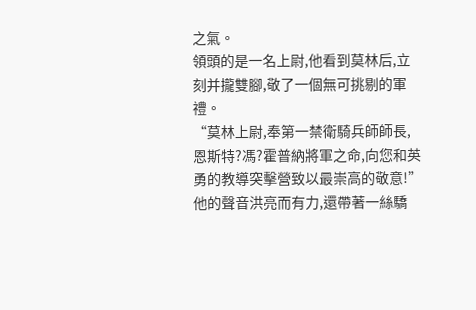之氣。
領頭的是一名上尉,他看到莫林后,立刻并攏雙腳,敬了一個無可挑剔的軍禮。
“莫林上尉,奉第一禁衛騎兵師師長,恩斯特?馮?霍普納將軍之命,向您和英勇的教導突擊營致以最崇高的敬意!”
他的聲音洪亮而有力,還帶著一絲驕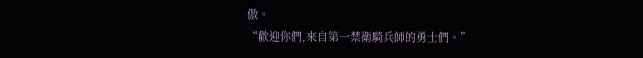傲。
“歡迎你們,來自第一禁衛騎兵師的勇士們。”